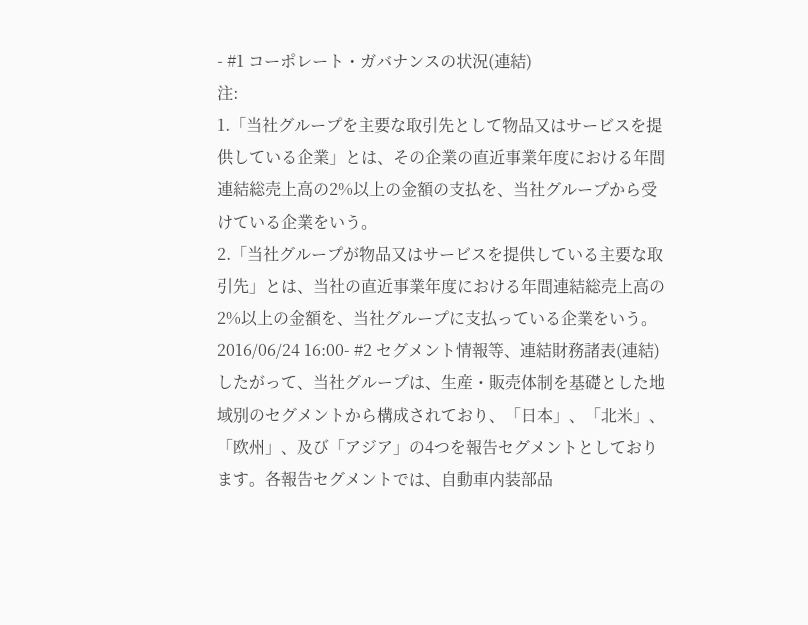- #1 コーポレート・ガバナンスの状況(連結)
注:
1.「当社グループを主要な取引先として物品又はサービスを提供している企業」とは、その企業の直近事業年度における年間連結総売上高の2%以上の金額の支払を、当社グループから受けている企業をいう。
2.「当社グループが物品又はサービスを提供している主要な取引先」とは、当社の直近事業年度における年間連結総売上高の2%以上の金額を、当社グループに支払っている企業をいう。
2016/06/24 16:00- #2 セグメント情報等、連結財務諸表(連結)
したがって、当社グループは、生産・販売体制を基礎とした地域別のセグメントから構成されており、「日本」、「北米」、「欧州」、及び「アジア」の4つを報告セグメントとしております。各報告セグメントでは、自動車内装部品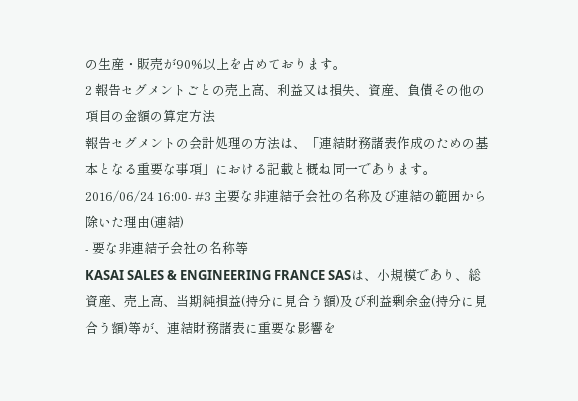の生産・販売が90%以上を占めております。
2 報告セグメントごとの売上高、利益又は損失、資産、負債その他の項目の金額の算定方法
報告セグメントの会計処理の方法は、「連結財務諸表作成のための基本となる重要な事項」における記載と概ね同一であります。
2016/06/24 16:00- #3 主要な非連結子会社の名称及び連結の範囲から除いた理由(連結)
- 要な非連結子会社の名称等
KASAI SALES & ENGINEERING FRANCE SASは、小規模であり、総資産、売上高、当期純損益(持分に見合う額)及び利益剰余金(持分に見合う額)等が、連結財務諸表に重要な影響を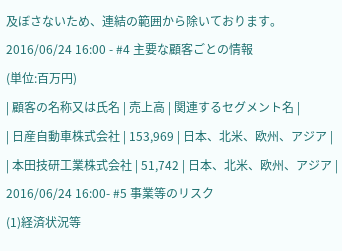及ぼさないため、連結の範囲から除いております。2016/06/24 16:00 - #4 主要な顧客ごとの情報
(単位:百万円)
| 顧客の名称又は氏名 | 売上高 | 関連するセグメント名 |
| 日産自動車株式会社 | 153,969 | 日本、北米、欧州、アジア |
| 本田技研工業株式会社 | 51,742 | 日本、北米、欧州、アジア |
2016/06/24 16:00- #5 事業等のリスク
(1)経済状況等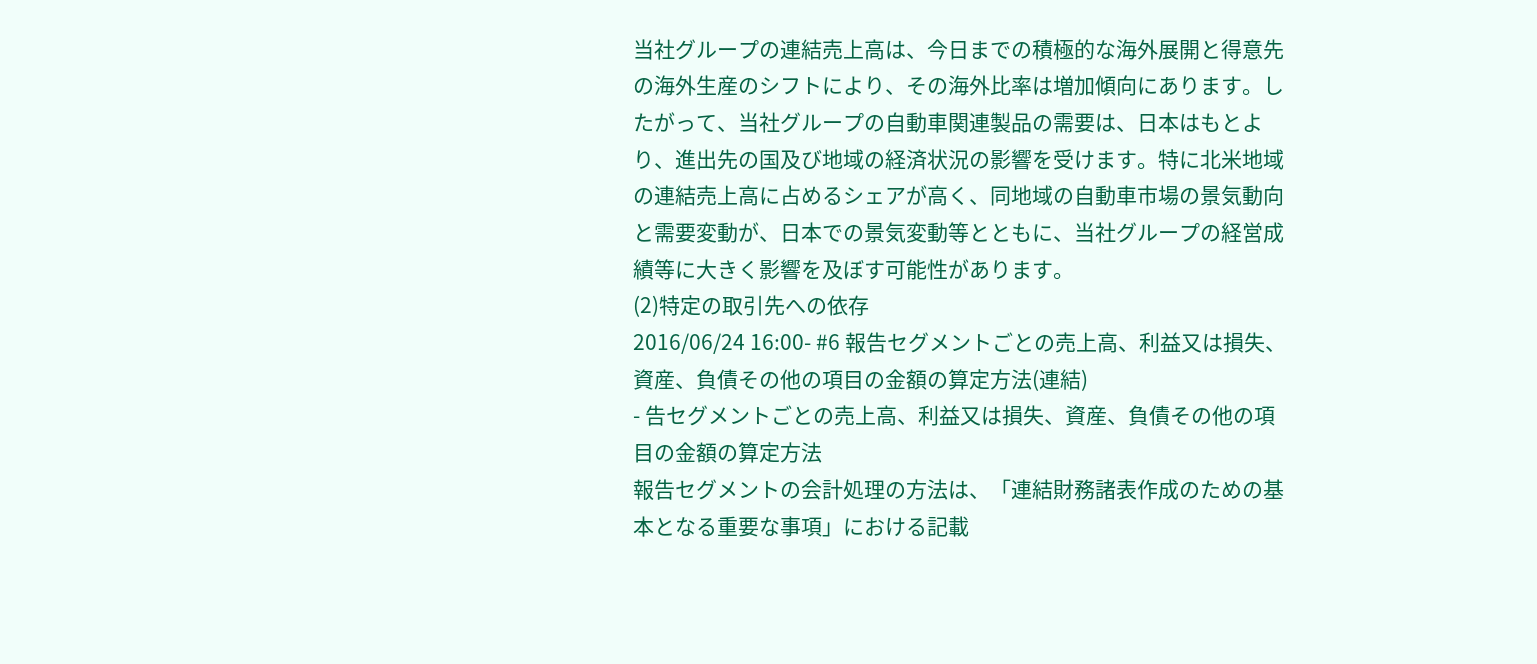当社グループの連結売上高は、今日までの積極的な海外展開と得意先の海外生産のシフトにより、その海外比率は増加傾向にあります。したがって、当社グループの自動車関連製品の需要は、日本はもとより、進出先の国及び地域の経済状況の影響を受けます。特に北米地域の連結売上高に占めるシェアが高く、同地域の自動車市場の景気動向と需要変動が、日本での景気変動等とともに、当社グループの経営成績等に大きく影響を及ぼす可能性があります。
(2)特定の取引先への依存
2016/06/24 16:00- #6 報告セグメントごとの売上高、利益又は損失、資産、負債その他の項目の金額の算定方法(連結)
- 告セグメントごとの売上高、利益又は損失、資産、負債その他の項目の金額の算定方法
報告セグメントの会計処理の方法は、「連結財務諸表作成のための基本となる重要な事項」における記載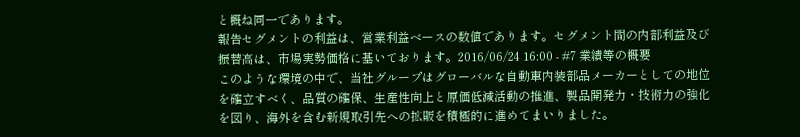と概ね同一であります。
報告セグメントの利益は、営業利益ベースの数値であります。セグメント間の内部利益及び振替高は、市場実勢価格に基いております。2016/06/24 16:00 - #7 業績等の概要
このような環境の中で、当社グループはグローバルな自動車内装部品メーカーとしての地位を確立すべく、品質の確保、生産性向上と原価低減活動の推進、製品開発力・技術力の強化を図り、海外を含む新規取引先への拡販を積極的に進めてまいりました。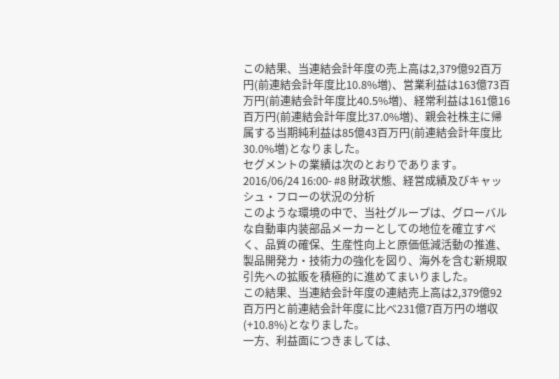この結果、当連結会計年度の売上高は2,379億92百万円(前連結会計年度比10.8%増)、営業利益は163億73百万円(前連結会計年度比40.5%増)、経常利益は161億16百万円(前連結会計年度比37.0%増)、親会社株主に帰属する当期純利益は85億43百万円(前連結会計年度比30.0%増)となりました。
セグメントの業績は次のとおりであります。
2016/06/24 16:00- #8 財政状態、経営成績及びキャッシュ・フローの状況の分析
このような環境の中で、当社グループは、グローバルな自動車内装部品メーカーとしての地位を確立すべく、品質の確保、生産性向上と原価低減活動の推進、製品開発力・技術力の強化を図り、海外を含む新規取引先への拡販を積極的に進めてまいりました。
この結果、当連結会計年度の連結売上高は2,379億92百万円と前連結会計年度に比べ231億7百万円の増収(+10.8%)となりました。
一方、利益面につきましては、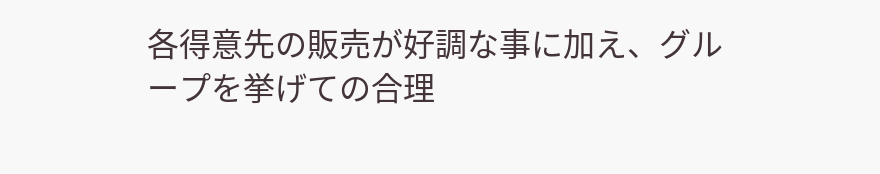各得意先の販売が好調な事に加え、グループを挙げての合理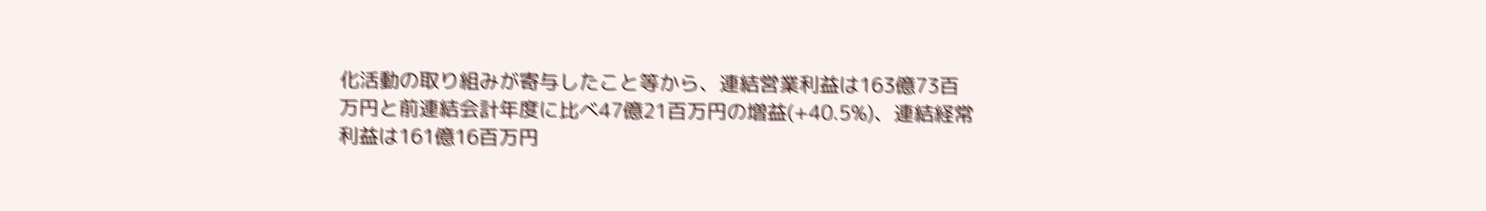化活動の取り組みが寄与したこと等から、連結営業利益は163億73百万円と前連結会計年度に比べ47億21百万円の増益(+40.5%)、連結経常利益は161億16百万円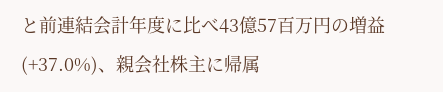と前連結会計年度に比べ43億57百万円の増益(+37.0%)、親会社株主に帰属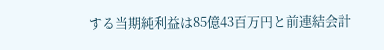する当期純利益は85億43百万円と前連結会計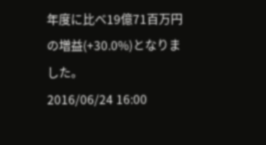年度に比べ19億71百万円の増益(+30.0%)となりました。
2016/06/24 16:00